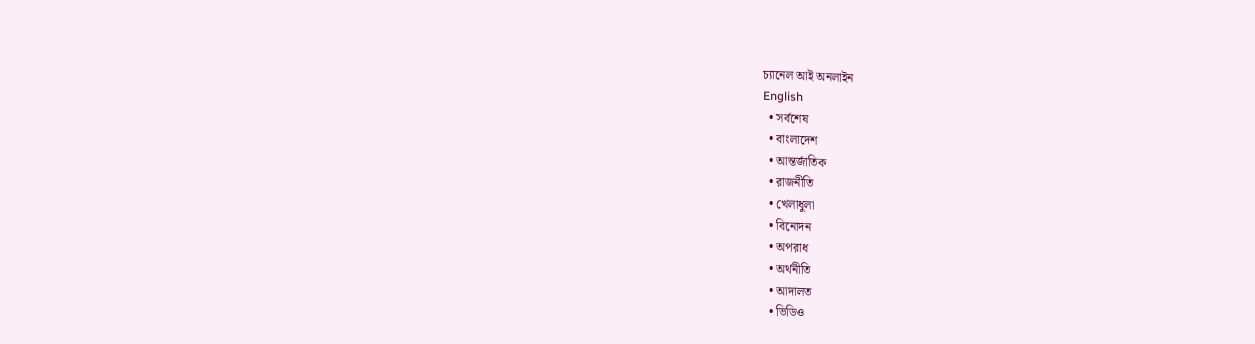চ্যানেল আই অনলাইন
English
  • সর্বশেষ
  • বাংলাদেশ
  • আন্তর্জাতিক
  • রাজনীতি
  • খেলাধুলা
  • বিনোদন
  • অপরাধ
  • অর্থনীতি
  • আদালত
  • ভিডিও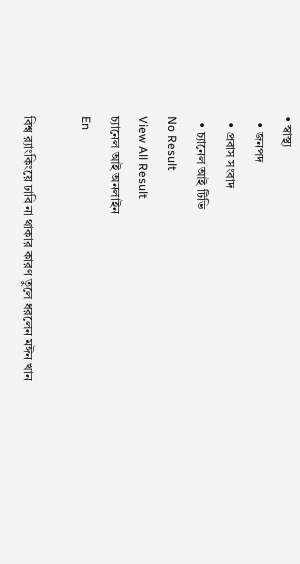• স্বাস্থ্য
  • জনপদ
  • প্রবাস সংবাদ
  • চ্যানেল আই টিভি
No Result
View All Result
চ্যানেল আই অনলাইন
En

বিশ্ব র‌্যাংকিংয়ে ঢাবি না থাকার কারণ তুলে ধরলেন মঈন খান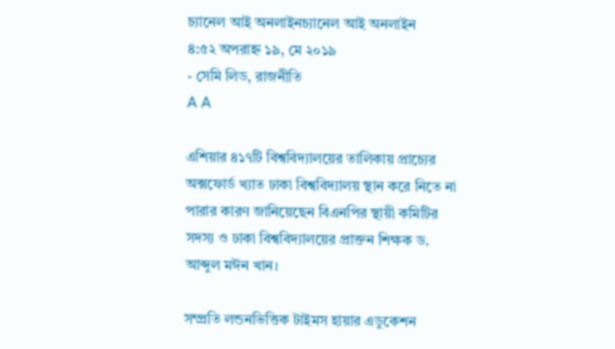চ্যানেল আই অনলাইনচ্যানেল আই অনলাইন
৪:৫২ অপরাহ্ন ১৯, মে ২০১৯
- সেমি লিড, রাজনীতি
A A

এশিয়ার ৪১৭টি বিশ্ববিদ্যালয়ের তালিকায় প্রাচ্যের অক্সফোর্ড খ্যাত ঢাকা বিশ্ববিদ্যালয় স্থান করে নিতে না পারার কারণ জানিয়েছেন বিএনপির স্থায়ী কমিটির সদস্য ও ঢাকা বিশ্ববিদ্যালয়ের প্রাক্তন শিক্ষক ড. আব্দুল মঈন খান।

সম্প্রতি লন্ডনভিত্তিক টাইমস হায়ার এডুকেশন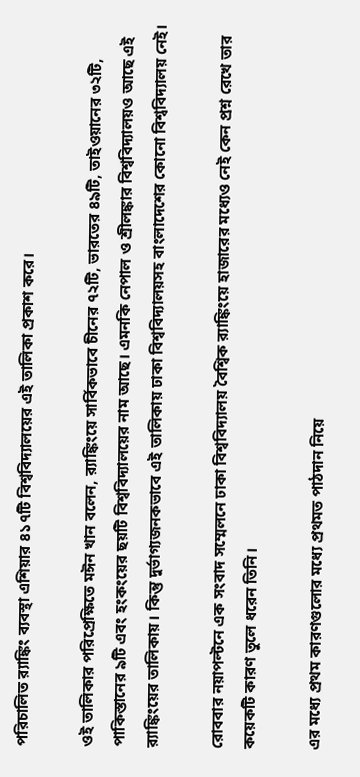পরিচালিত র‌্যাঙ্কিং ব্যবস্থা এশিয়ার ৪১৭টি বিশ্ববিদ্যালয়ের এই তালিকা প্রকাশ করে।

ওই তালিকার পরিপ্রেক্ষিতে মঈন খান বলেন, র‍্যাঙ্কিংয়ে সার্বিকভাবে চীনের ৭২টি, ভারতের ৪৯টি, তাইওয়ানের ৩২টি, পাকিস্তানের ৯টি এবং হংকংয়ের ছয়টি বিশ্ববিদ্যালয়ের নাম আছে। এমনকি নেপাল ও শ্রীলঙ্কার বিশ্ববিদ্যালয়ও আছে এই র‍্যাঙ্কিংয়ের তালিকায়। কিন্তু দুর্ভাগ্যজনকভাবে এই তালিকায় ঢাকা বিশ্ববিদ্যালয়সহ বাংলাদেশের কোনো বিশ্ববিদ্যালয় নেই।

রোববার নয়াপল্টনে এক সংবাদ সম্মেলনে ঢাকা বিশ্ববিদ্যালয় বৈশ্বিক র‌্যাঙ্কিংয়ে হাজারের মধ্যেও নেই কেন প্রশ্ন রেখে তার কয়েকটি কারণ তুলে ধরেন তিনি।

এর মধ্যে প্রথম কারণগুলোর মধ্যে প্রথমত পাঠদান নিয়ে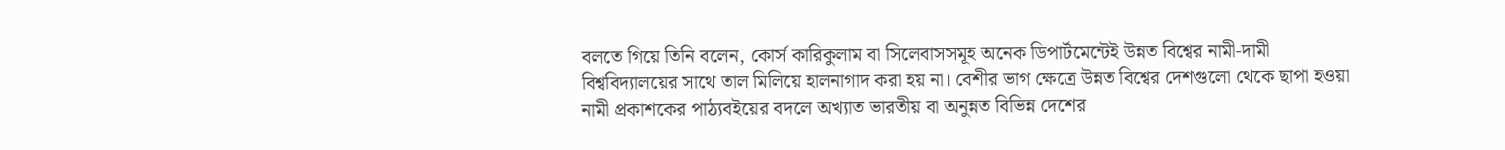বলতে গিয়ে তিনি বলেন, কোর্স কারিকুলাম বা সিলেবাসসমূহ অনেক ডিপার্টমেন্টেই উন্নত বিশ্বের নামী-দামী বিশ্ববিদ্যালয়ের সাথে তাল মিলিয়ে হালনাগাদ করা হয় না। বেশীর ভাগ ক্ষেত্রে উন্নত বিশ্বের দেশগুলো থেকে ছাপা হওয়া নামী প্রকাশকের পাঠ্যবইয়ের বদলে অখ্যাত ভারতীয় বা অনুন্নত বিভিন্ন দেশের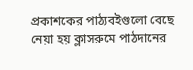প্রকাশকের পাঠ্যবইগুলো বেছে নেয়া হয় ক্লাসরুমে পাঠদানের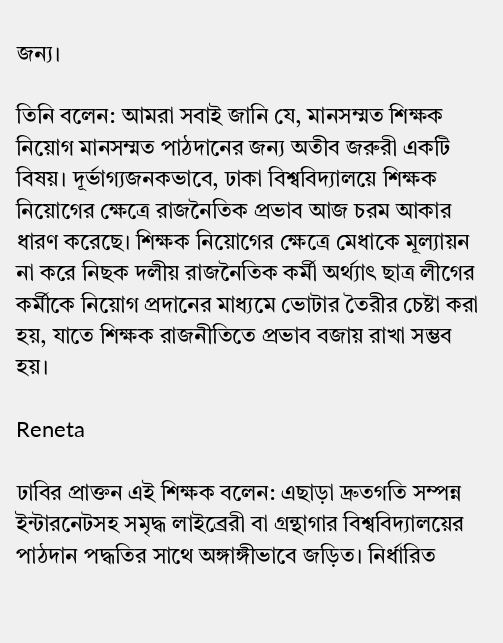জন্য।

তিনি বলেন: আমরা সবাই জানি যে, মানসম্মত শিক্ষক নিয়োগ মানসম্মত পাঠদানের জন্য অতীব জরুরী একটি বিষয়। দূর্ভাগ্যজনকভাবে, ঢাকা বিশ্ববিদ্যালয়ে শিক্ষক নিয়োগের ক্ষেত্রে রাজনৈতিক প্রভাব আজ চরম আকার ধারণ করেছে। শিক্ষক নিয়োগের ক্ষেত্রে মেধাকে মূল্যায়ন না করে নিছক দলীয় রাজনৈতিক কর্মী অর্থ্যাৎ ছাত্র লীগের কর্মীকে নিয়োগ প্রদানের মাধ্যমে ভোটার তৈরীর চেষ্টা করা হয়, যাতে শিক্ষক রাজনীতিতে প্রভাব বজায় রাখা সম্ভব হয়।

Reneta

ঢাবির প্রাক্তন এই শিক্ষক বলেন: এছাড়া দ্রুতগতি সম্পন্ন ইন্টারনেটসহ সমৃদ্ধ লাইব্রেরী বা গ্রন্থাগার বিশ্ববিদ্যালয়ের পাঠদান পদ্ধতির সাথে অঙ্গাঙ্গীভাবে জড়িত। নির্ধারিত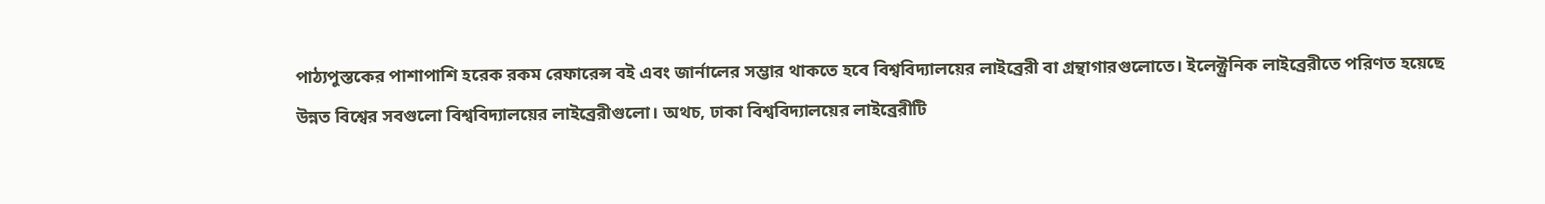পাঠ্যপুস্তকের পাশাপাশি হরেক রকম রেফারেন্স বই এবং জার্নালের সম্ভার থাকতে হবে বিশ্ববিদ্যালয়ের লাইব্রেরী বা গ্রন্থাগারগুলোতে। ইলেক্ট্রনিক লাইব্রেরীতে পরিণত হয়েছে উন্নত বিশ্বের সবগুলো বিশ্ববিদ্যালয়ের লাইব্রেরীগুলো। অথচ, ঢাকা বিশ্ববিদ্যালয়ের লাইব্রেরীটি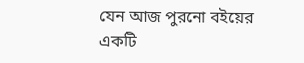যেন আজ পুরনো বইয়ের একটি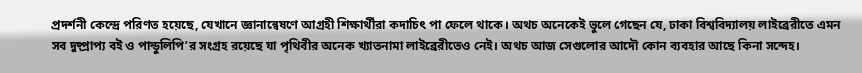প্রদর্শনী কেন্দ্রে পরিণত হয়েছে, যেখানে জ্ঞানান্বেষণে আগ্রহী শিক্ষার্থীরা কদাচিৎ পা ফেলে থাকে। অথচ অনেকেই ভুলে গেছেন যে, ঢাকা বিশ্ববিদ্যালয় লাইব্রেরীতে এমন সব দুষ্প্রাপ্য বই ও পান্ডুলিপি’র সংগ্রহ রয়েছে যা পৃথিবীর অনেক খ্যাতনামা লাইব্রেরীতেও নেই। অথচ আজ সেগুলোর আদৌ কোন ব্যবহার আছে কিনা সন্দেহ।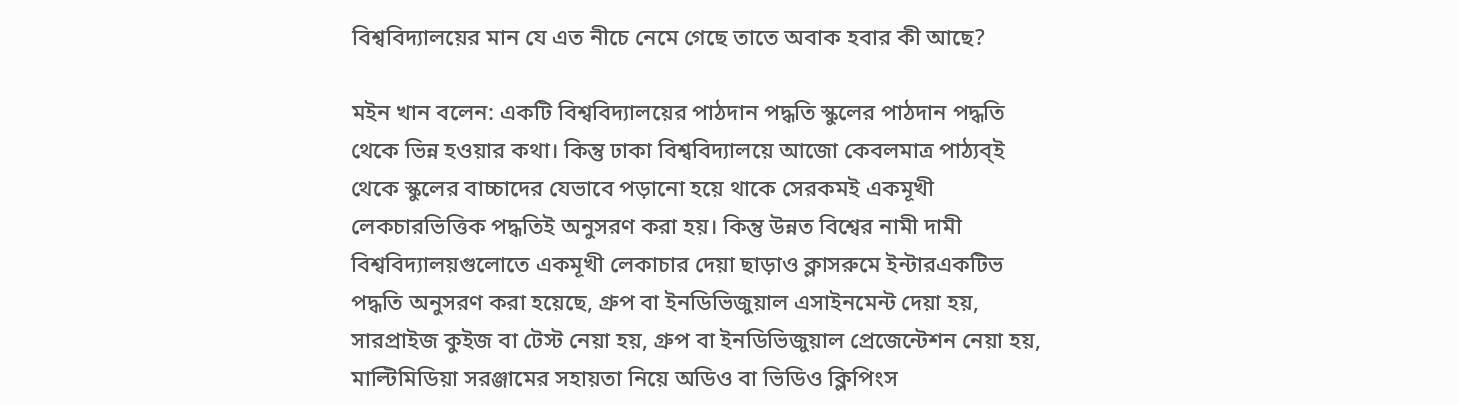বিশ্ববিদ্যালয়ের মান যে এত নীচে নেমে গেছে তাতে অবাক হবার কী আছে?

মইন খান বলেন: একটি বিশ্ববিদ্যালয়ের পাঠদান পদ্ধতি স্কুলের পাঠদান পদ্ধতি থেকে ভিন্ন হওয়ার কথা। কিন্তু ঢাকা বিশ্ববিদ্যালয়ে আজো কেবলমাত্র পাঠ্যব্ই থেকে স্কুলের বাচ্চাদের যেভাবে পড়ানো হয়ে থাকে সেরকমই একমূখী লেকচারভিত্তিক পদ্ধতিই অনুসরণ করা হয়। কিন্তু উন্নত বিশ্বের নামী দামী বিশ্ববিদ্যালয়গুলোতে একমূখী লেকাচার দেয়া ছাড়াও ক্লাসরুমে ইন্টারএকটিভ পদ্ধতি অনুসরণ করা হয়েছে, গ্রুপ বা ইনডিভিজুয়াল এসাইনমেন্ট দেয়া হয়, সারপ্রাইজ কুইজ বা টেস্ট নেয়া হয়, গ্রুপ বা ইনডিভিজুয়াল প্রেজেন্টেশন নেয়া হয়, মাল্টিমিডিয়া সরঞ্জামের সহায়তা নিয়ে অডিও বা ভিডিও ক্লিপিংস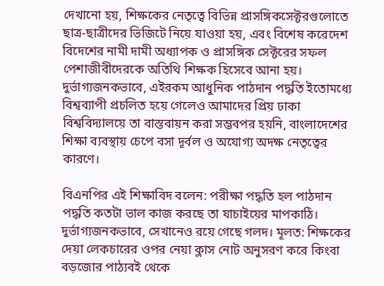দেখানো হয়, শিক্ষকের নেতৃত্বে বিভিন্ন প্রাসঙ্গিকসেক্টরগুলোতে ছাত্র-ছাত্রীদের ভিজিটে নিয়ে যাওয়া হয়, এবং বিশেষ করেদেশ বিদেশের নামী দামী অধ্যাপক ও প্রাসঙ্গিক সেক্টরের সফল পেশাজীবীদেরকে অতিথি শিক্ষক হিসেবে আনা হয়। দুর্ভাগ্যজনকভাবে, এইরকম আধুনিক পাঠদান পদ্ধতি ইতোমধ্যে বিশ্বব্যাপী প্রচলিত হয়ে গেলেও আমাদের প্রিয় ঢাকা বিশ্ববিদ্যালয়ে তা বাস্তবায়ন করা সম্ভবপর হয়নি, বাংলাদেশের শিক্ষা ব্যবস্থায় চেপে বসা দূর্বল ও অযোগ্য অদক্ষ নেতৃত্বের কারণে।

বিএনপির এই শিক্ষাবিদ বলেন: পরীক্ষা পদ্ধতি হল পাঠদান পদ্ধতি কতটা ভাল কাজ করছে তা যাচাইয়ের মাপকাঠি। দুর্ভাগ্যজনকভাবে, সেখানেও রয়ে গেছে গলদ। মূলত: শিক্ষকের দেয়া লেকচারের ওপর নেয়া ক্লাস নোট অনুসরণ করে কিংবা বড়জোর পাঠ্যবই থেকে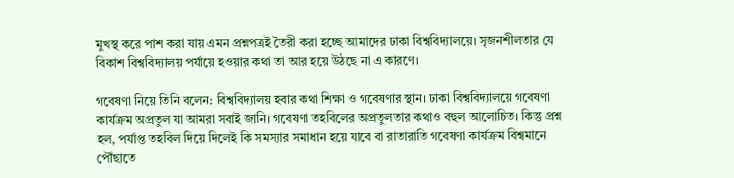মুখস্থ করে পাশ করা যায় এমন প্রশ্নপত্রই তৈরী করা হচ্ছে আমাদের ঢাকা বিশ্ববিদ্যালয়ে। সৃজনশীলতার যে বিকাশ বিশ্ববিদ্যালয় পর্যায়ে হওয়ার কথা তা আর হয়ে উঠছে না এ কারণে।

গবেষণা নিয়ে তিনি বলেন: বিশ্ববিদ্যালয় হবার কথা শিক্ষা ও গবেষণার স্থান। ঢাকা বিশ্ববিদ্যালয়ে গবেষণা কার্যক্রম অপ্রতুল যা আমরা সবাই জানি। গবেষণা তহবিলের অপ্রতুলতার কথাও বহুল আলোচিত। কিন্তু প্রশ্ন হল, পর্যাপ্ত তহবিল দিয়ে দিলেই কি সমস্যার সমাধান হয়ে যাবে বা রাতারাতি গবেষণা কার্যক্রম বিশ্বমানে পৌঁছাতে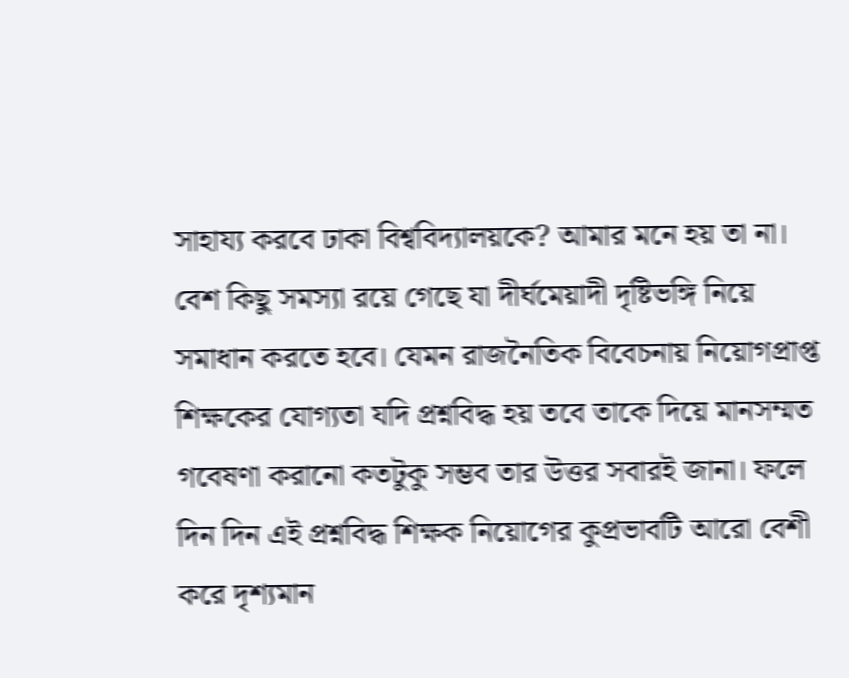সাহায্য করবে ঢাকা বিশ্ববিদ্যালয়কে? আমার মনে হয় তা না। বেশ কিছু সমস্যা রয়ে গেছে যা দীর্ঘমেয়াদী দৃষ্টিভঙ্গি নিয়ে সমাধান করতে হবে। যেমন রাজনৈতিক বিবেচনায় নিয়োগপ্রাপ্ত শিক্ষকের যোগ্যতা যদি প্রশ্নবিদ্ধ হয় তবে তাকে দিয়ে মানসম্মত গবেষণা করানো কতটুকু সম্ভব তার উত্তর সবারই জানা। ফলে দিন দিন এই প্রশ্নবিদ্ধ শিক্ষক নিয়োগের কুপ্রভাবটি আরো বেশী করে দৃশ্যমান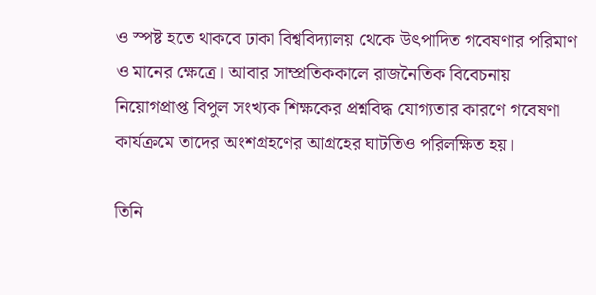ও স্পষ্ট হতে থাকবে ঢাকা বিশ্ববিদ্যালয় থেকে উৎপাদিত গবেষণার পরিমাণ ও মানের ক্ষেত্রে। আবার সাম্প্রতিককালে রাজনৈতিক বিবেচনায় নিয়োগপ্রাপ্ত বিপুল সংখ্যক শিক্ষকের প্রশ্নবিদ্ধ যোগ্যতার কারণে গবেষণা কার্যক্রমে তাদের অংশগ্রহণের আগ্রহের ঘাটতিও পরিলক্ষিত হয়।

তিনি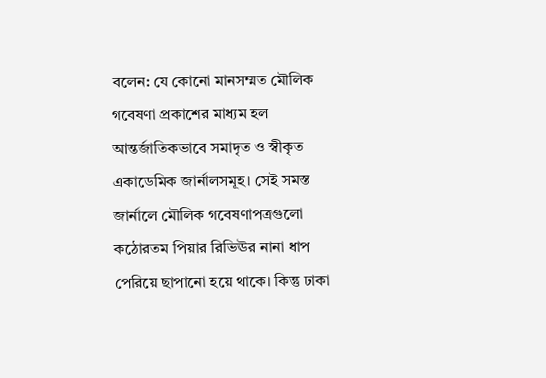বলেন: যে কোনো মানসম্মত মৌলিক গবেষণা প্রকাশের মাধ্যম হল আন্তর্জাতিকভাবে সমাদৃত ও স্বীকৃত একাডেমিক জার্নালসমূহ। সেই সমস্ত জার্নালে মৌলিক গবেষণাপত্রগুলো কঠোরতম পিয়ার রিভিঊর নানা ধাপ পেরিয়ে ছাপানো হয়ে থাকে। কিন্তু ঢাকা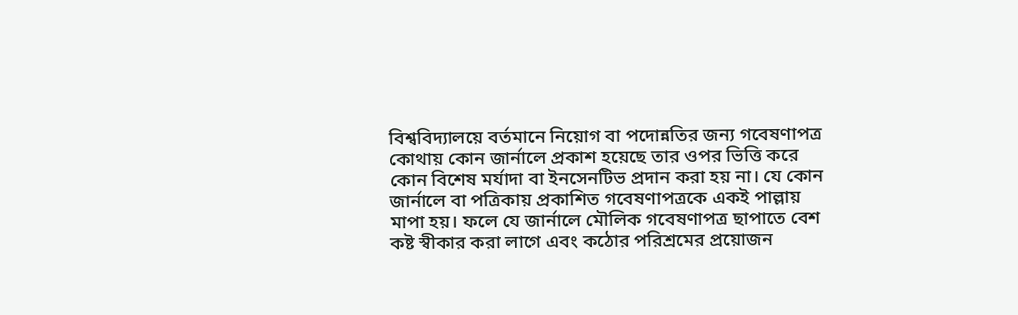বিশ্ববিদ্যালয়ে বর্তমানে নিয়োগ বা পদোন্নতির জন্য গবেষণাপত্র কোথায় কোন জার্নালে প্রকাশ হয়েছে তার ওপর ভিত্তি করে কোন বিশেষ মর্যাদা বা ইনসেনটিভ প্রদান করা হয় না। যে কোন জার্নালে বা পত্রিকায় প্রকাশিত গবেষণাপত্রকে একই পাল্লায় মাপা হয়। ফলে যে জার্নালে মৌলিক গবেষণাপত্র ছাপাতে বেশ কষ্ট স্বীকার করা লাগে এবং কঠোর পরিশ্রমের প্রয়োজন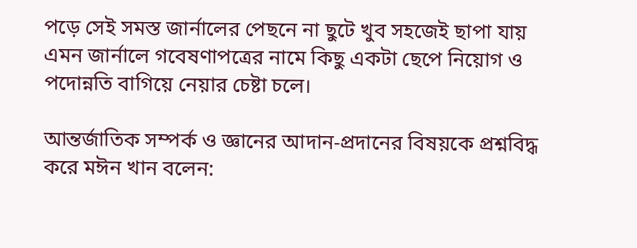পড়ে সেই সমস্ত জার্নালের পেছনে না ছুটে খুব সহজেই ছাপা যায় এমন জার্নালে গবেষণাপত্রের নামে কিছু একটা ছেপে নিয়োগ ও পদোন্নতি বাগিয়ে নেয়ার চেষ্টা চলে।

আন্তর্জাতিক সম্পর্ক ও জ্ঞানের আদান-প্রদানের বিষয়কে প্রশ্নবিদ্ধ করে মঈন খান বলেন: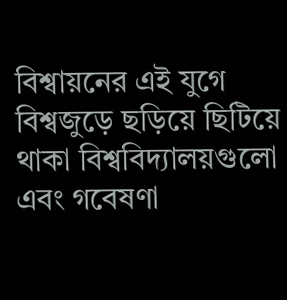বিশ্বায়নের এই যুগে বিশ্বজুড়ে ছড়িয়ে ছিটিয়ে থাকা বিশ্ববিদ্যালয়গুলো এবং গবেষণা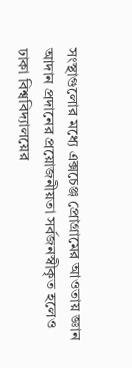সংস্থাগুলোর মধ্যে এক্সচেঞ্জ প্রোগ্রামের আওতায় জ্ঞান আদান প্রদানের প্রয়োজনীয়তা সর্বজনস্বীকৃত হলেও ঢাকা বিশ্ববিদ্যালয়ের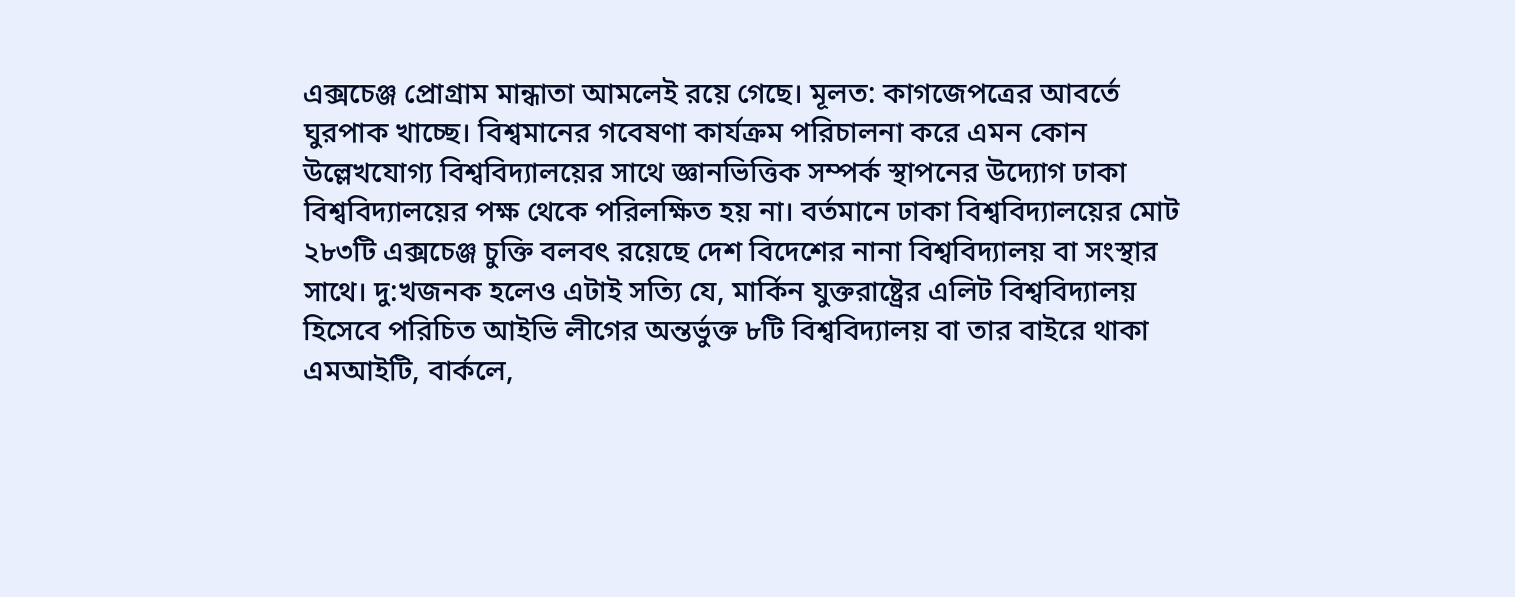এক্সচেঞ্জ প্রোগ্রাম মান্ধাতা আমলেই রয়ে গেছে। মূলত: কাগজেপত্রের আবর্তে ঘুরপাক খাচ্ছে। বিশ্বমানের গবেষণা কার্যক্রম পরিচালনা করে এমন কোন উল্লেখযোগ্য বিশ্ববিদ্যালয়ের সাথে জ্ঞানভিত্তিক সম্পর্ক স্থাপনের উদ্যোগ ঢাকা বিশ্ববিদ্যালয়ের পক্ষ থেকে পরিলক্ষিত হয় না। বর্তমানে ঢাকা বিশ্ববিদ্যালয়ের মোট ২৮৩টি এক্সচেঞ্জ চুক্তি বলবৎ রয়েছে দেশ বিদেশের নানা বিশ্ববিদ্যালয় বা সংস্থার সাথে। দু:খজনক হলেও এটাই সত্যি যে, মার্কিন যুক্তরাষ্ট্রের এলিট বিশ্ববিদ্যালয় হিসেবে পরিচিত আইভি লীগের অন্তর্ভুক্ত ৮টি বিশ্ববিদ্যালয় বা তার বাইরে থাকা এমআইটি, বার্কলে,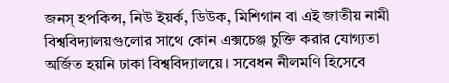জনস্ হপকিন্স, নিউ ইয়র্ক, ডিউক, মিশিগান বা এই জাতীয় নামী বিশ্ববিদ্যালয়গুলোর সাথে কোন এক্সচেঞ্জ চুক্তি করার যোগ্যতা অর্জিত হয়নি ঢাকা বিশ্ববিদ্যালয়ে। সবেধন নীলমণি হিসেবে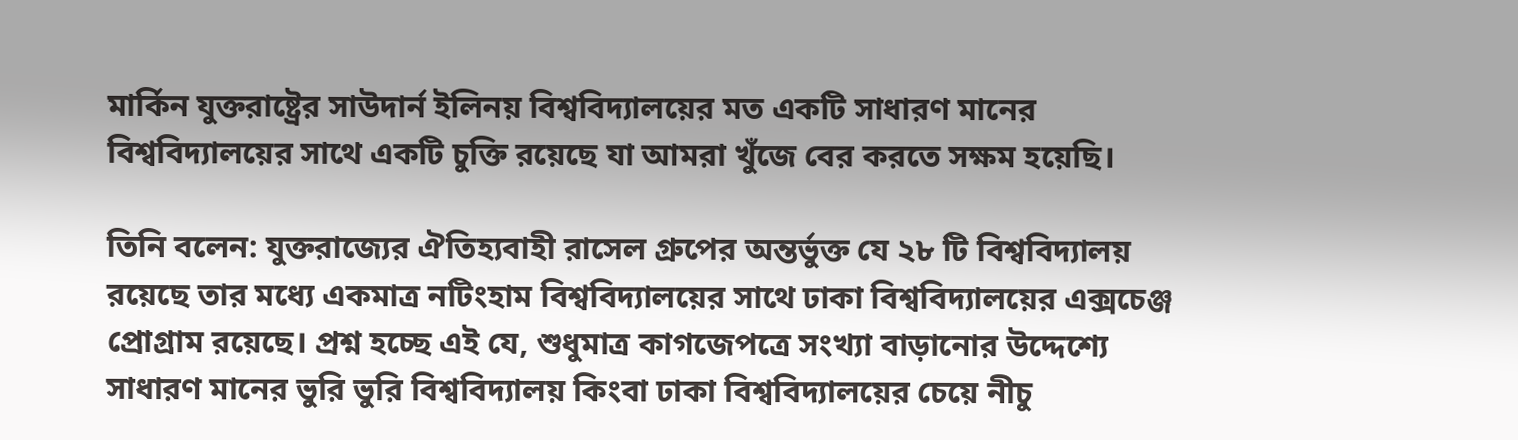মার্কিন যুক্তরাষ্ট্রের সাউদার্ন ইলিনয় বিশ্ববিদ্যালয়ের মত একটি সাধারণ মানের বিশ্ববিদ্যালয়ের সাথে একটি চুক্তি রয়েছে যা আমরা খুঁজে বের করতে সক্ষম হয়েছি।

তিনি বলেন: যুক্তরাজ্যের ঐতিহ্যবাহী রাসেল গ্রুপের অন্তর্ভুক্ত যে ২৮ টি বিশ্ববিদ্যালয় রয়েছে তার মধ্যে একমাত্র নটিংহাম বিশ্ববিদ্যালয়ের সাথে ঢাকা বিশ্ববিদ্যালয়ের এক্সচেঞ্জ প্রোগ্রাম রয়েছে। প্রশ্ন হচ্ছে এই যে, শুধুমাত্র কাগজেপত্রে সংখ্যা বাড়ানোর উদ্দেশ্যে সাধারণ মানের ভুরি ভুরি বিশ্ববিদ্যালয় কিংবা ঢাকা বিশ্ববিদ্যালয়ের চেয়ে নীচু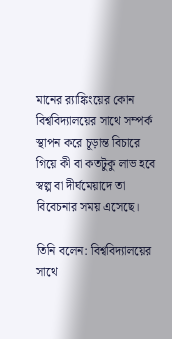মানের র‌্যাঙ্কিংয়ের কোন বিশ্ববিদ্যালয়ের সাথে সম্পর্ক স্থাপন করে চূড়ান্ত বিচারে গিয়ে কী বা কতটুকু লাভ হবে স্বল্প বা দীর্ঘমেয়াদে তা বিবেচনার সময় এসেছে।

তিনি বলেন: বিশ্ববিদ্যালয়ের সাথে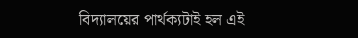বিদ্যালয়ের পার্থক্যটাই হল এই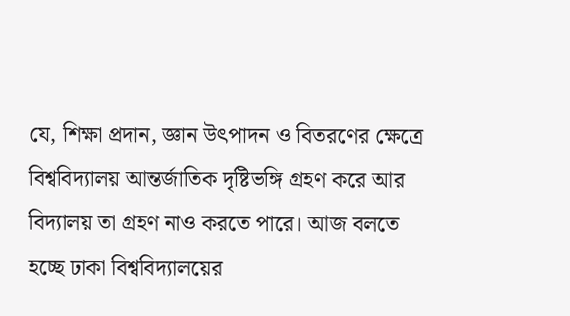যে, শিক্ষা প্রদান, জ্ঞান উৎপাদন ও বিতরণের ক্ষেত্রে বিশ্ববিদ্যালয় আন্তর্জাতিক দৃষ্টিভঙ্গি গ্রহণ করে আর বিদ্যালয় তা গ্রহণ নাও করতে পারে। আজ বলতে হচ্ছে ঢাকা বিশ্ববিদ্যালয়ের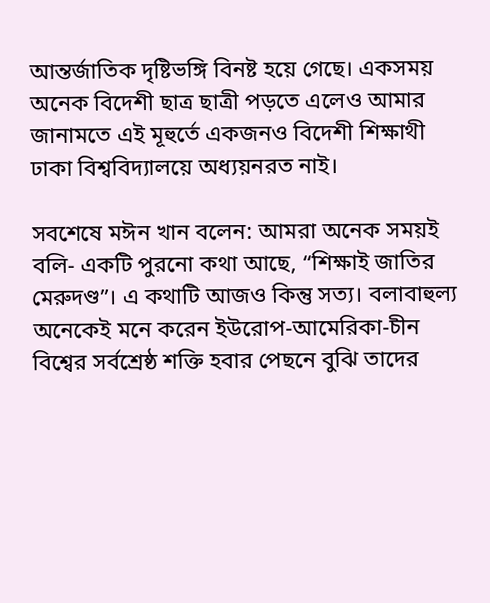আন্তর্জাতিক দৃষ্টিভঙ্গি বিনষ্ট হয়ে গেছে। একসময় অনেক বিদেশী ছাত্র ছাত্রী পড়তে এলেও আমার জানামতে এই মূহুর্তে একজনও বিদেশী শিক্ষাথী ঢাকা বিশ্ববিদ্যালয়ে অধ্যয়নরত নাই।

সবশেষে মঈন খান বলেন: আমরা অনেক সময়ই বলি- একটি পুরনো কথা আছে, “শিক্ষাই জাতির মেরুদণ্ড”। এ কথাটি আজও কিন্তু সত্য। বলাবাহুল্য অনেকেই মনে করেন ইউরোপ-আমেরিকা-চীন বিশ্বের সর্বশ্রেষ্ঠ শক্তি হবার পেছনে বুঝি তাদের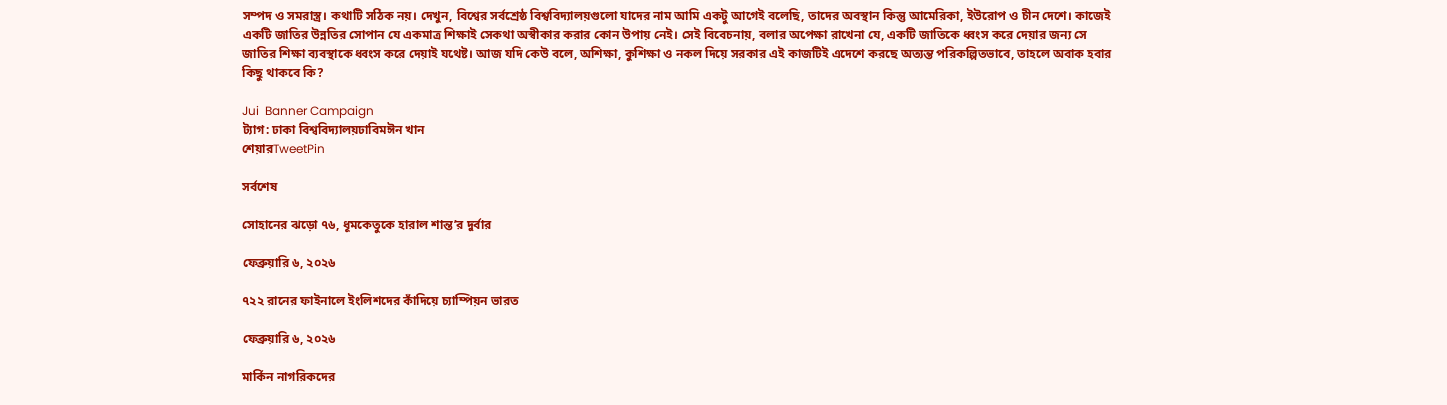সম্পদ ও সমরাস্ত্র। কথাটি সঠিক নয়। দেখুন, বিশ্বের সর্বশ্রেষ্ঠ বিশ্ববিদ্যালয়গুলো যাদের নাম আমি একটু আগেই বলেছি, তাদের অবস্থান কিন্তু আমেরিকা, ইউরোপ ও চীন দেশে। কাজেই একটি জাতির উন্নতির সোপান যে একমাত্র শিক্ষাই সেকথা অস্বীকার করার কোন উপায় নেই। সেই বিবেচনায়, বলার অপেক্ষা রাখেনা যে, একটি জাতিকে ধ্বংস করে দেয়ার জন্য সে জাতির শিক্ষা ব্যবস্থাকে ধ্বংস করে দেয়াই যথেষ্ট। আজ যদি কেউ বলে, অশিক্ষা, কুশিক্ষা ও নকল দিয়ে সরকার এই কাজটিই এদেশে করছে অত্যন্ত পরিকল্পিতভাবে, তাহলে অবাক হবার কিছু থাকবে কি?

Jui  Banner Campaign
ট্যাগ: ঢাকা বিশ্ববিদ্যালয়ঢাবিমঈন খান
শেয়ারTweetPin

সর্বশেষ

সোহানের ঝড়ো ৭৬, ধূমকেতুকে হারাল শান্ত’র দুর্বার

ফেব্রুয়ারি ৬, ২০২৬

৭২২ রানের ফাইনালে ইংলিশদের কাঁদিয়ে চ্যাম্পিয়ন ভারত

ফেব্রুয়ারি ৬, ২০২৬

মার্কিন নাগরিকদের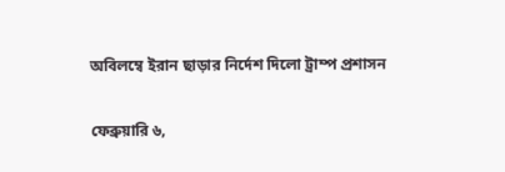অবিলম্বে ইরান ছাড়ার নির্দেশ দিলো ট্রাম্প প্রশাসন

ফেব্রুয়ারি ৬,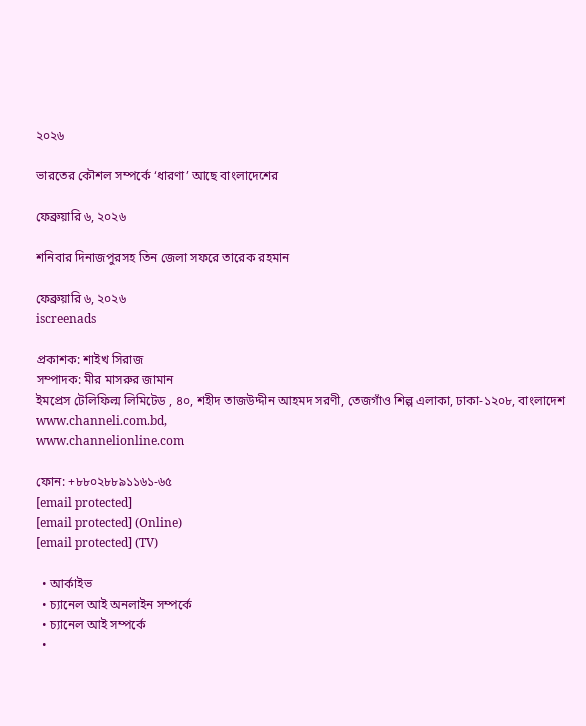২০২৬

ভারতের কৌশল সম্পর্কে ‘ধারণা’ আছে বাংলাদেশের

ফেব্রুয়ারি ৬, ২০২৬

শনিবার দিনাজপুরসহ তিন জেলা সফরে তারেক রহমান

ফেব্রুয়ারি ৬, ২০২৬
iscreenads

প্রকাশক: শাইখ সিরাজ
সম্পাদক: মীর মাসরুর জামান
ইমপ্রেস টেলিফিল্ম লিমিটেড , ৪০, শহীদ তাজউদ্দীন আহমদ সরণী, তেজগাঁও শিল্প এলাকা, ঢাকা-১২০৮, বাংলাদেশ
www.channeli.com.bd,
www.channelionline.com

ফোন: +৮৮০২৮৮৯১১৬১-৬৫
[email protected]
[email protected] (Online)
[email protected] (TV)

  • আর্কাইভ
  • চ্যানেল আই অনলাইন সম্পর্কে
  • চ্যানেল আই সম্পর্কে
  •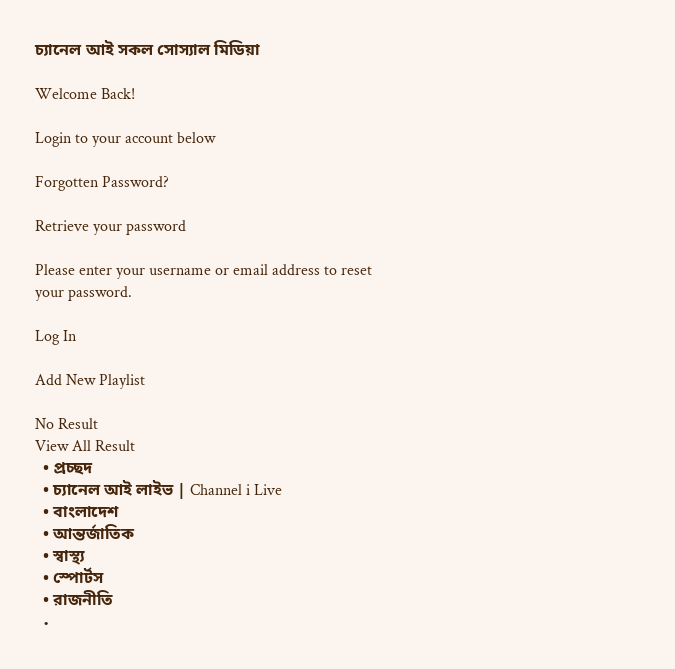চ্যানেল আই সকল সোস্যাল মিডিয়া

Welcome Back!

Login to your account below

Forgotten Password?

Retrieve your password

Please enter your username or email address to reset your password.

Log In

Add New Playlist

No Result
View All Result
  • প্রচ্ছদ
  • চ্যানেল আই লাইভ | Channel i Live
  • বাংলাদেশ
  • আন্তর্জাতিক
  • স্বাস্থ্য
  • স্পোর্টস
  • রাজনীতি
  •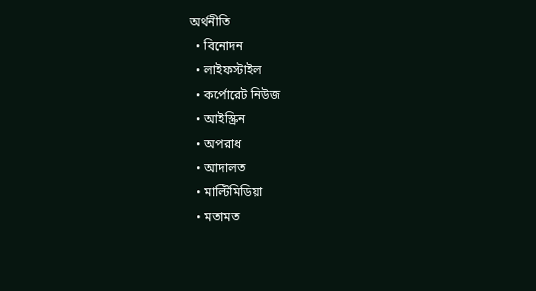অর্থনীতি
  • বিনোদন
  • লাইফস্টাইল
  • কর্পোরেট নিউজ
  • আইস্ক্রিন
  • অপরাধ
  • আদালত
  • মাল্টিমিডিয়া
  • মতামত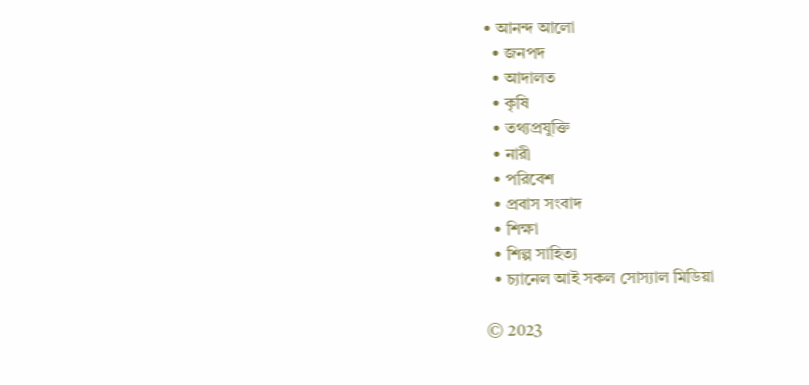• আনন্দ আলো
  • জনপদ
  • আদালত
  • কৃষি
  • তথ্যপ্রযুক্তি
  • নারী
  • পরিবেশ
  • প্রবাস সংবাদ
  • শিক্ষা
  • শিল্প সাহিত্য
  • চ্যানেল আই সকল সোস্যাল মিডিয়া

© 2023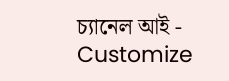চ্যানেল আই - Customize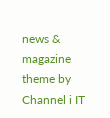news & magazine theme by Channel i IT